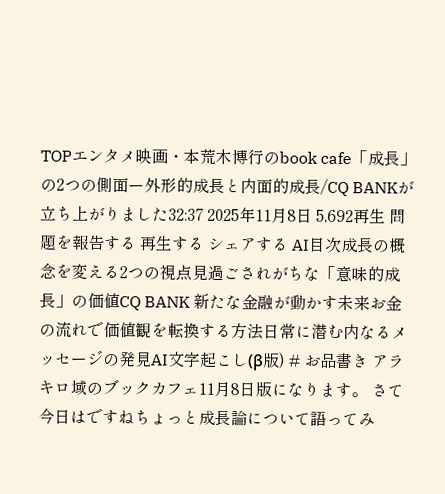TOPエンタメ映画・本荒木博行のbook cafe「成長」の2つの側面ー外形的成長と内面的成長/CQ BANKが立ち上がりました32:37 2025年11月8日 5,692再生 問題を報告する 再生する シェアする AI目次成長の概念を変える2つの視点見過ごされがちな「意味的成長」の価値CQ BANK 新たな金融が動かす未来お金の流れで価値観を転換する方法日常に潜む内なるメッセージの発見AI文字起こし(β版) # お品書き アラキロ域のブックカフェ11月8日版になります。 さて今日はですねちょっと成長論について語ってみ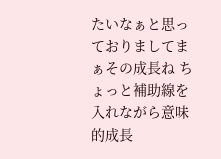たいなぁと思っておりましてまぁその成長ね ちょっと補助線を入れながら意味的成長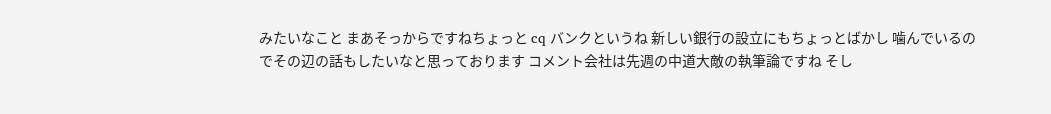みたいなこと まあそっからですねちょっと cq バンクというね 新しい銀行の設立にもちょっとばかし 噛んでいるのでその辺の話もしたいなと思っております コメント会社は先週の中道大敵の執筆論ですね そし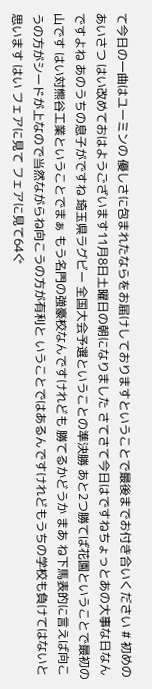て今日の一曲はユーミンの 優しさに包まれたならをお届けしておりますということで最後までお付き合いください # 初めのあいさつ はい改めておはようございます11月8日土曜日の朝になりました さてさて今日はですねちょっとあの大事な日なんですよね あのうちの息子がですね 埼玉県ラグビー 全国大会予選ということの準決勝 あと2つ勝てば花園ということで最初の山です はい対熊谷工業ということでまぁ もう名門の強豪校なんですけれども 勝てるかどうか まあ ね下馬表的に言えば向こうの方がシードが上なので当然ながらね向こうの方が有利と いうことではあるんですけれどもうちの学校も負けてはないと思います はい フェアに見て フェアに見て64ぐ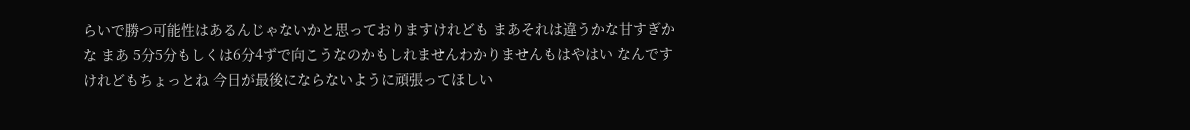らいで勝つ可能性はあるんじゃないかと思っておりますけれども まあそれは違うかな甘すぎかな まあ 5分5分もしくは6分4ずで向こうなのかもしれませんわかりませんもはやはい なんですけれどもちょっとね 今日が最後にならないように頑張ってほしい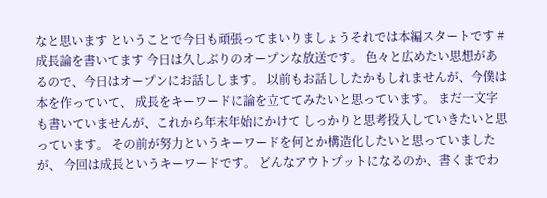なと思います ということで今日も頑張ってまいりましょうそれでは本編スタートです # 成長論を書いてます 今日は久しぶりのオープンな放送です。 色々と広めたい思想があるので、今日はオープンにお話しします。 以前もお話ししたかもしれませんが、今僕は本を作っていて、 成長をキーワードに論を立ててみたいと思っています。 まだ一文字も書いていませんが、これから年末年始にかけて しっかりと思考投入していきたいと思っています。 その前が努力というキーワードを何とか構造化したいと思っていましたが、 今回は成長というキーワードです。 どんなアウトプットになるのか、書くまでわ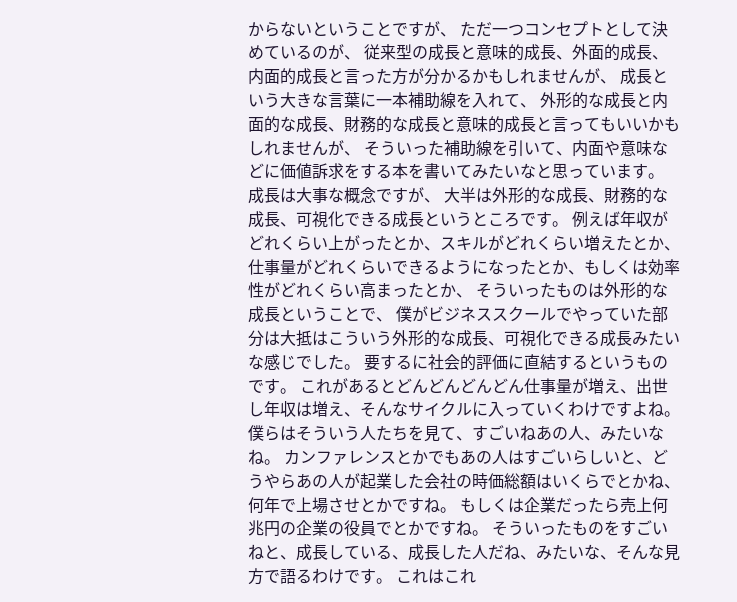からないということですが、 ただ一つコンセプトとして決めているのが、 従来型の成長と意味的成長、外面的成長、内面的成長と言った方が分かるかもしれませんが、 成長という大きな言葉に一本補助線を入れて、 外形的な成長と内面的な成長、財務的な成長と意味的成長と言ってもいいかもしれませんが、 そういった補助線を引いて、内面や意味などに価値訴求をする本を書いてみたいなと思っています。 成長は大事な概念ですが、 大半は外形的な成長、財務的な成長、可視化できる成長というところです。 例えば年収がどれくらい上がったとか、スキルがどれくらい増えたとか、 仕事量がどれくらいできるようになったとか、もしくは効率性がどれくらい高まったとか、 そういったものは外形的な成長ということで、 僕がビジネススクールでやっていた部分は大抵はこういう外形的な成長、可視化できる成長みたいな感じでした。 要するに社会的評価に直結するというものです。 これがあるとどんどんどんどん仕事量が増え、出世し年収は増え、そんなサイクルに入っていくわけですよね。 僕らはそういう人たちを見て、すごいねあの人、みたいなね。 カンファレンスとかでもあの人はすごいらしいと、どうやらあの人が起業した会社の時価総額はいくらでとかね、何年で上場させとかですね。 もしくは企業だったら売上何兆円の企業の役員でとかですね。 そういったものをすごいねと、成長している、成長した人だね、みたいな、そんな見方で語るわけです。 これはこれ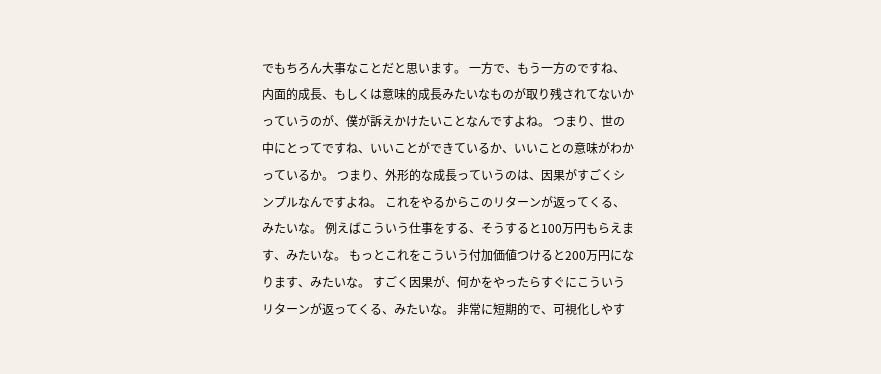でもちろん大事なことだと思います。 一方で、もう一方のですね、内面的成長、もしくは意味的成長みたいなものが取り残されてないかっていうのが、僕が訴えかけたいことなんですよね。 つまり、世の中にとってですね、いいことができているか、いいことの意味がわかっているか。 つまり、外形的な成長っていうのは、因果がすごくシンプルなんですよね。 これをやるからこのリターンが返ってくる、みたいな。 例えばこういう仕事をする、そうすると100万円もらえます、みたいな。 もっとこれをこういう付加価値つけると200万円になります、みたいな。 すごく因果が、何かをやったらすぐにこういうリターンが返ってくる、みたいな。 非常に短期的で、可視化しやす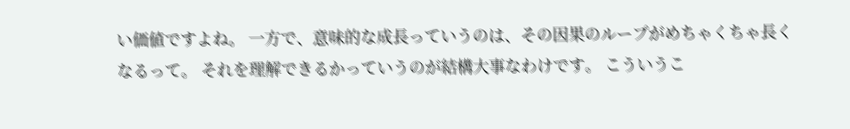い価値ですよね。 一方で、意味的な成長っていうのは、その因果のループがめちゃくちゃ長くなるって。 それを理解できるかっていうのが結構大事なわけです。 こういうこ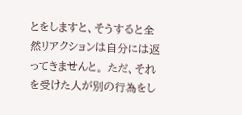とをしますと、そうすると全然リアクションは自分には返ってきませんと。 ただ、それを受けた人が別の行為をし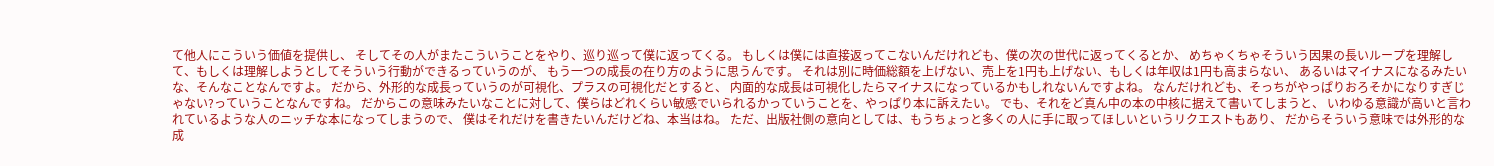て他人にこういう価値を提供し、 そしてその人がまたこういうことをやり、巡り巡って僕に返ってくる。 もしくは僕には直接返ってこないんだけれども、僕の次の世代に返ってくるとか、 めちゃくちゃそういう因果の長いループを理解して、もしくは理解しようとしてそういう行動ができるっていうのが、 もう一つの成長の在り方のように思うんです。 それは別に時価総額を上げない、売上を1円も上げない、もしくは年収は1円も高まらない、 あるいはマイナスになるみたいな、そんなことなんですよ。 だから、外形的な成長っていうのが可視化、プラスの可視化だとすると、 内面的な成長は可視化したらマイナスになっているかもしれないんですよね。 なんだけれども、そっちがやっぱりおろそかになりすぎじゃない?っていうことなんですね。 だからこの意味みたいなことに対して、僕らはどれくらい敏感でいられるかっていうことを、やっぱり本に訴えたい。 でも、それをど真ん中の本の中核に据えて書いてしまうと、 いわゆる意識が高いと言われているような人のニッチな本になってしまうので、 僕はそれだけを書きたいんだけどね、本当はね。 ただ、出版社側の意向としては、もうちょっと多くの人に手に取ってほしいというリクエストもあり、 だからそういう意味では外形的な成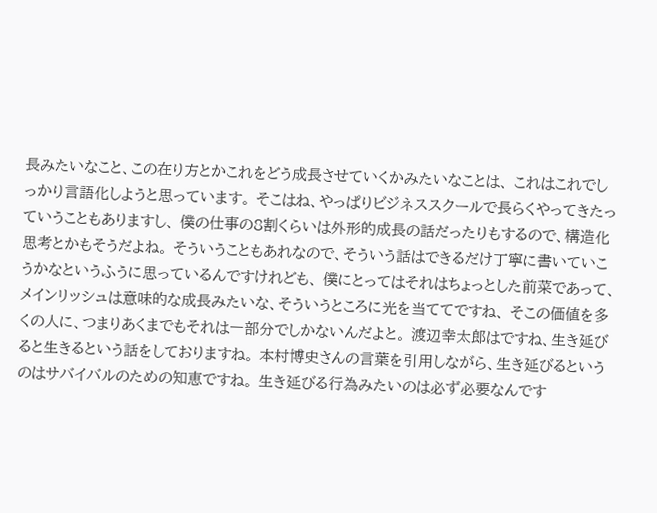長みたいなこと、この在り方とかこれをどう成長させていくかみたいなことは、 これはこれでしっかり言語化しようと思っています。 そこはね、やっぱりビジネススクールで長らくやってきたっていうこともありますし、 僕の仕事の8割くらいは外形的成長の話だったりもするので、構造化思考とかもそうだよね。 そういうこともあれなので、そういう話はできるだけ丁寧に書いていこうかなというふうに思っているんですけれども、 僕にとってはそれはちょっとした前菜であって、 メインリッシュは意味的な成長みたいな、そういうところに光を当ててですね、 そこの価値を多くの人に、つまりあくまでもそれは一部分でしかないんだよと。 渡辺幸太郎はですね、生き延びると生きるという話をしておりますね。 本村博史さんの言葉を引用しながら、生き延びるというのはサバイバルのための知恵ですね。 生き延びる行為みたいのは必ず必要なんです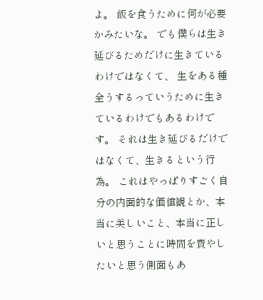よ。 飯を食うために何が必要かみたいな。 でも僕らは生き延びるためだけに生きているわけではなくて、 生をある種全うするっていうために生きているわけでもあるわけです。 それは生き延びるだけではなくて、生きるという行為。 これはやっぱりすごく自分の内面的な価値観とか、本当に美しいこと、本当に正しいと思うことに時間を費やしたいと思う側面もあ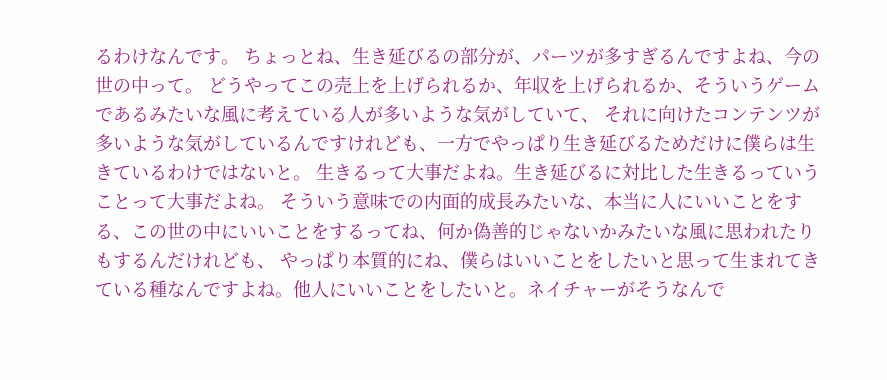るわけなんです。 ちょっとね、生き延びるの部分が、パーツが多すぎるんですよね、今の世の中って。 どうやってこの売上を上げられるか、年収を上げられるか、そういうゲームであるみたいな風に考えている人が多いような気がしていて、 それに向けたコンテンツが多いような気がしているんですけれども、一方でやっぱり生き延びるためだけに僕らは生きているわけではないと。 生きるって大事だよね。生き延びるに対比した生きるっていうことって大事だよね。 そういう意味での内面的成長みたいな、本当に人にいいことをする、この世の中にいいことをするってね、何か偽善的じゃないかみたいな風に思われたりもするんだけれども、 やっぱり本質的にね、僕らはいいことをしたいと思って生まれてきている種なんですよね。他人にいいことをしたいと。ネイチャーがそうなんで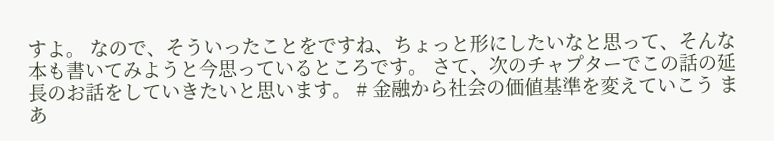すよ。 なので、そういったことをですね、ちょっと形にしたいなと思って、そんな本も書いてみようと今思っているところです。 さて、次のチャプターでこの話の延長のお話をしていきたいと思います。 # 金融から社会の価値基準を変えていこう まあ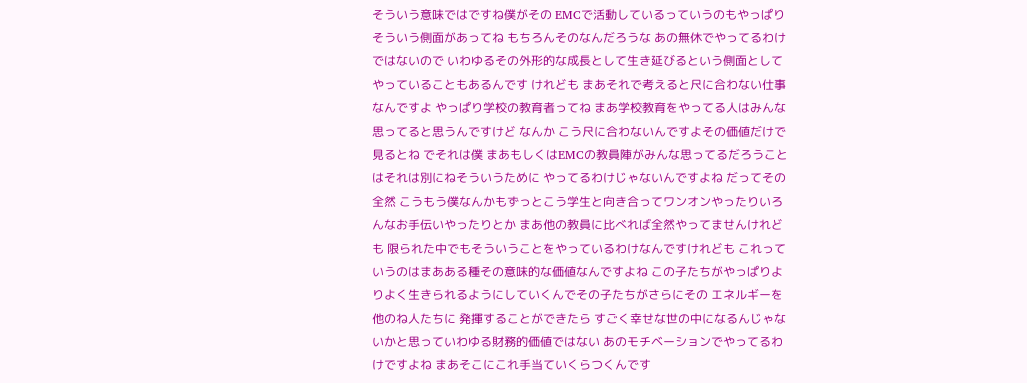そういう意味ではですね僕がその EMCで活動しているっていうのもやっぱりそういう側面があってね もちろんそのなんだろうな あの無休でやってるわけではないので いわゆるその外形的な成長として生き延びるという側面としてやっていることもあるんです けれども まあそれで考えると尺に合わない仕事なんですよ やっぱり学校の教育者ってね まあ学校教育をやってる人はみんな思ってると思うんですけど なんか こう尺に合わないんですよその価値だけで見るとね でそれは僕 まあもしくはEMCの教員陣がみんな思ってるだろうことはそれは別にねそういうために やってるわけじゃないんですよね だってその全然 こうもう僕なんかもずっとこう学生と向き合ってワンオンやったりいろんなお手伝いやったりとか まあ他の教員に比べれば全然やってませんけれども 限られた中でもそういうことをやっているわけなんですけれども これっていうのはまあある種その意味的な価値なんですよね この子たちがやっぱりよりよく生きられるようにしていくんでその子たちがさらにその エネルギーを他のね人たちに 発揮することができたら すごく幸せな世の中になるんじゃないかと思っていわゆる財務的価値ではない あのモチベーションでやってるわけですよね まあそこにこれ手当ていくらつくんです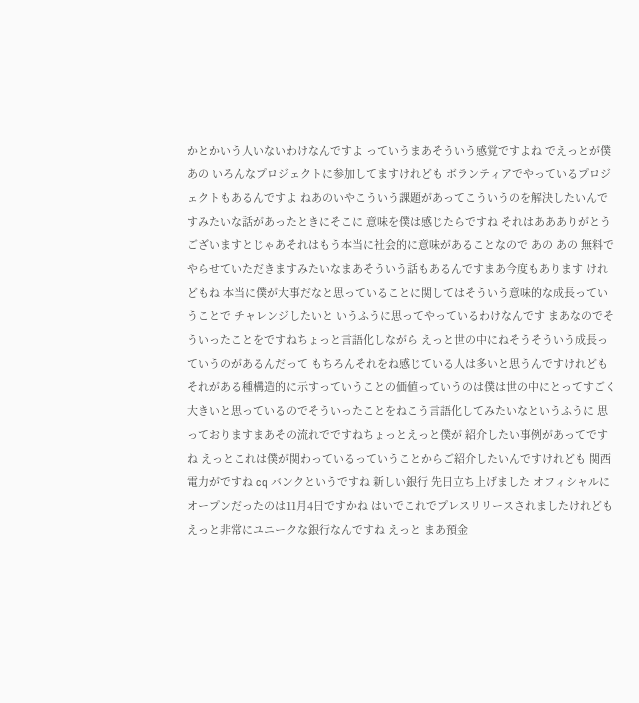かとかいう人いないわけなんですよ っていうまあそういう感覚ですよね でえっとが僕あの いろんなプロジェクトに参加してますけれども ボランティアでやっているプロジェクトもあるんですよ ねあのいやこういう課題があってこういうのを解決したいんですみたいな話があったときにそこに 意味を僕は感じたらですね それはああありがとうございますとじゃあそれはもう本当に社会的に意味があることなので あの あの 無料でやらせていただきますみたいなまあそういう話もあるんですまあ今度もあります けれどもね 本当に僕が大事だなと思っていることに関してはそういう意味的な成長っていうことで チャレンジしたいと いうふうに思ってやっているわけなんです まあなのでそういったことをですねちょっと言語化しながら えっと世の中にねそうそういう成長っていうのがあるんだって もちろんそれをね感じている人は多いと思うんですけれども それがある種構造的に示すっていうことの価値っていうのは僕は世の中にとってすごく 大きいと思っているのでそういったことをねこう言語化してみたいなというふうに 思っておりますまあその流れでですねちょっとえっと僕が 紹介したい事例があってですね えっとこれは僕が関わっているっていうことからご紹介したいんですけれども 関西電力がですね cq バンクというですね 新しい銀行 先日立ち上げました オフィシャルにオープンだったのは11月4日ですかね はいでこれでプレスリリースされましたけれども えっと非常にユニークな銀行なんですね えっと まあ預金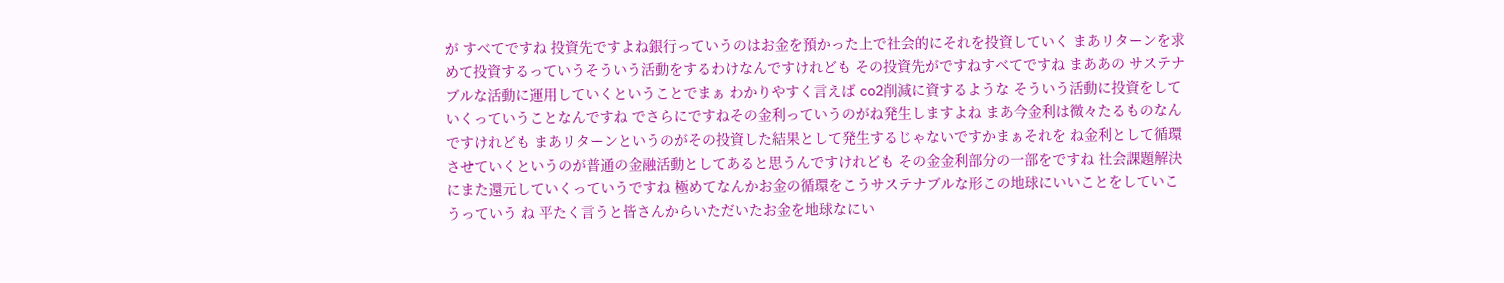が すべてですね 投資先ですよね銀行っていうのはお金を預かった上で社会的にそれを投資していく まあリターンを求めて投資するっていうそういう活動をするわけなんですけれども その投資先がですねすべてですね まああの サステナブルな活動に運用していくということでまぁ わかりやすく言えば co2削減に資するような そういう活動に投資をしていくっていうことなんですね でさらにですねその金利っていうのがね発生しますよね まあ今金利は微々たるものなんですけれども まあリターンというのがその投資した結果として発生するじゃないですかまぁそれを ね金利として循環させていくというのが普通の金融活動としてあると思うんですけれども その金金利部分の一部をですね 社会課題解決にまた還元していくっていうですね 極めてなんかお金の循環をこうサステナブルな形この地球にいいことをしていこうっていう ね 平たく言うと皆さんからいただいたお金を地球なにい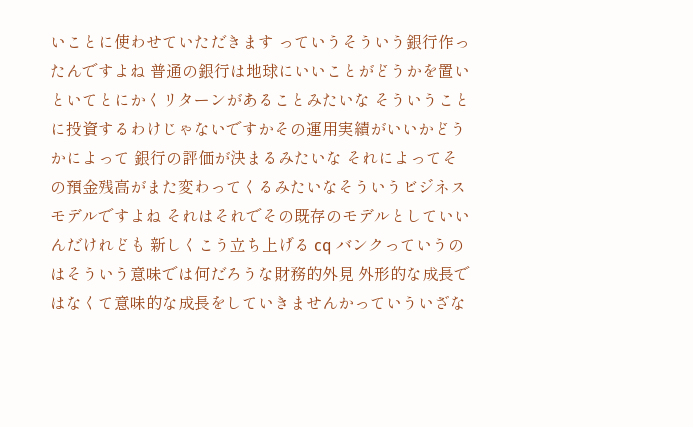いことに使わせていただきます っていうそういう銀行作ったんですよね 普通の銀行は地球にいいことがどうかを置いといてとにかくリターンがあることみたいな そういうことに投資するわけじゃないですかその運用実績がいいかどうかによって 銀行の評価が決まるみたいな それによってその預金残高がまた変わってくるみたいなそういうビジネスモデルですよね それはそれでその既存のモデルとしていいんだけれども 新しくこう立ち上げる cq バンクっていうのはそういう意味では何だろうな財務的外見 外形的な成長ではなくて意味的な成長をしていきませんかっていういざな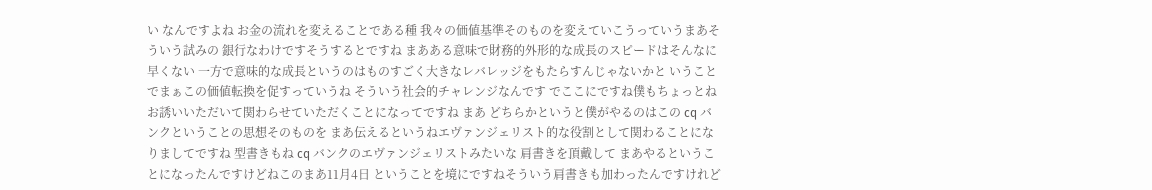い なんですよね お金の流れを変えることである種 我々の価値基準そのものを変えていこうっていうまあそういう試みの 銀行なわけですそうするとですね まあある意味で財務的外形的な成長のスピードはそんなに早くない 一方で意味的な成長というのはものすごく大きなレバレッジをもたらすんじゃないかと いうことでまぁこの価値転換を促すっていうね そういう社会的チャレンジなんです でここにですね僕もちょっとねお誘いいただいて関わらせていただくことになってですね まあ どちらかというと僕がやるのはこの cq バンクということの思想そのものを まあ伝えるというねエヴァンジェリスト的な役割として関わることになりましてですね 型書きもね cq バンクのエヴァンジェリストみたいな 肩書きを頂戴して まあやるということになったんですけどねこのまあ11月4日 ということを境にですねそういう肩書きも加わったんですけれど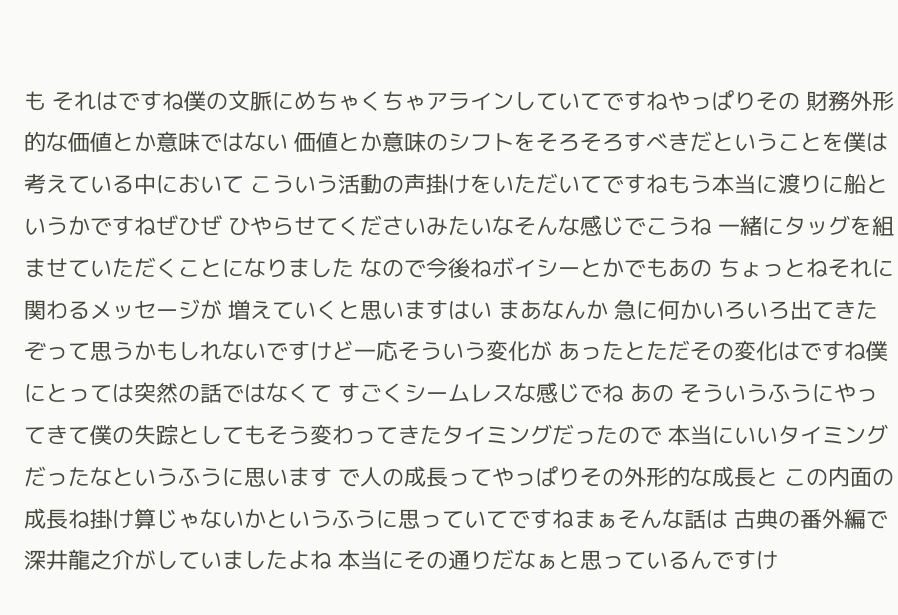も それはですね僕の文脈にめちゃくちゃアラインしていてですねやっぱりその 財務外形的な価値とか意味ではない 価値とか意味のシフトをそろそろすべきだということを僕は考えている中において こういう活動の声掛けをいただいてですねもう本当に渡りに船というかですねぜひぜ ひやらせてくださいみたいなそんな感じでこうね 一緒にタッグを組ませていただくことになりました なので今後ねボイシーとかでもあの ちょっとねそれに関わるメッセージが 増えていくと思いますはい まあなんか 急に何かいろいろ出てきたぞって思うかもしれないですけど一応そういう変化が あったとただその変化はですね僕にとっては突然の話ではなくて すごくシームレスな感じでね あの そういうふうにやってきて僕の失踪としてもそう変わってきたタイミングだったので 本当にいいタイミングだったなというふうに思います で人の成長ってやっぱりその外形的な成長と この内面の成長ね掛け算じゃないかというふうに思っていてですねまぁそんな話は 古典の番外編で深井龍之介がしていましたよね 本当にその通りだなぁと思っているんですけ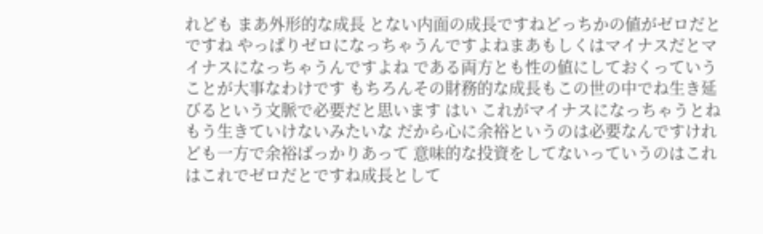れども まあ外形的な成長 とない内面の成長ですねどっちかの値がゼロだとですね やっぱりゼロになっちゃうんですよねまあもしくはマイナスだとマイナスになっちゃうんですよね である両方とも性の値にしておくっていうことが大事なわけです もちろんその財務的な成長もこの世の中でね生き延びるという文脈で必要だと思います はい これがマイナスになっちゃうとねもう生きていけないみたいな だから心に余裕というのは必要なんですけれども一方で余裕ばっかりあって 意味的な投資をしてないっていうのはこれはこれでゼロだとですね成長として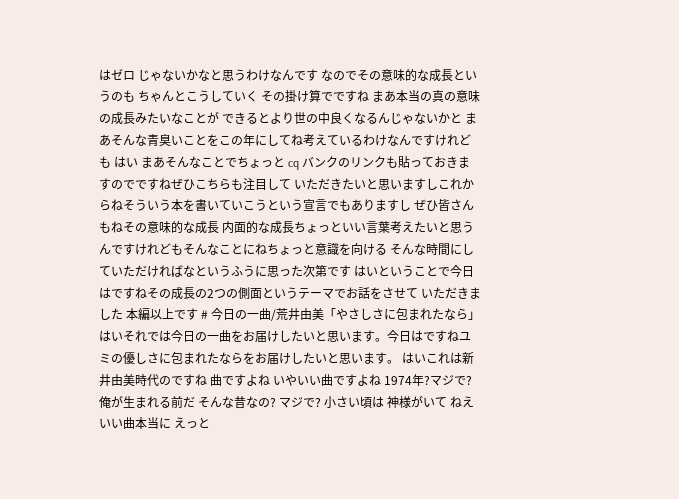はゼロ じゃないかなと思うわけなんです なのでその意味的な成長というのも ちゃんとこうしていく その掛け算でですね まあ本当の真の意味の成長みたいなことが できるとより世の中良くなるんじゃないかと まあそんな青臭いことをこの年にしてね考えているわけなんですけれども はい まあそんなことでちょっと cq バンクのリンクも貼っておきますのでですねぜひこちらも注目して いただきたいと思いますしこれからねそういう本を書いていこうという宣言でもありますし ぜひ皆さんもねその意味的な成長 内面的な成長ちょっといい言葉考えたいと思うんですけれどもそんなことにねちょっと意識を向ける そんな時間にしていただければなというふうに思った次第です はいということで今日はですねその成長の2つの側面というテーマでお話をさせて いただきました 本編以上です # 今日の一曲/荒井由美「やさしさに包まれたなら」 はいそれでは今日の一曲をお届けしたいと思います。今日はですねユミの優しさに包まれたならをお届けしたいと思います。 はいこれは新井由美時代のですね 曲ですよね いやいい曲ですよね 1974年?マジで?俺が生まれる前だ そんな昔なの? マジで? 小さい頃は 神様がいて ねえ いい曲本当に えっと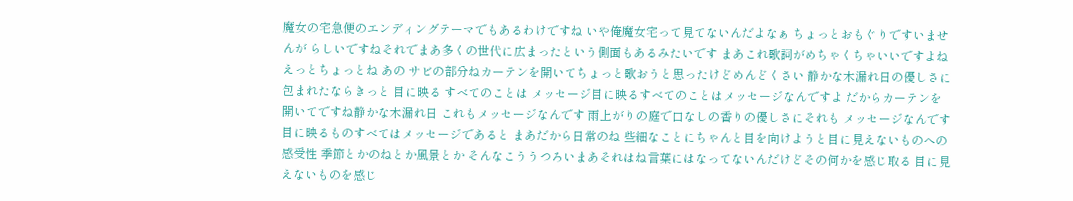魔女の宅急便のエンディングテーマでもあるわけですね いや俺魔女宅って見てないんだよなぁ ちょっとおもぐりですいませんが らしいですねそれでまあ多くの世代に広まったという側面もあるみたいです まあこれ歌詞がめちゃくちゃいいですよね えっとちょっとね あの サビの部分ねカーテンを開いてちょっと歌おうと思ったけどめんどくさい 静かな木漏れ日の優しさに包まれたならきっと 目に映る すべてのことは メッセージ目に映るすべてのことはメッセージなんですよ だからカーテンを開いてですね静かな木漏れ日 これもメッセージなんです 雨上がりの庭で口なしの香りの優しさにそれも メッセージなんです 目に映るものすべてはメッセージであると まあだから日常のね 些細なことにちゃんと目を向けようと目に見えないものへの感受性 季節とかのねとか風景とか そんなこううつろいまあそれはね言葉にはなってないんだけどその何かを感じ取る 目に見えないものを感じ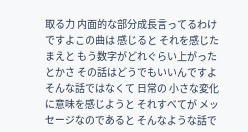取る力 内面的な部分成長言ってるわけですよこの曲は 感じると それを感じたまえと もう数字がどれぐらい上がったとかさ その話はどうでもいいんですよ そんな話ではなくて 日常の 小さな変化に意味を感じようと それすべてが メッセージなのであると そんなような話で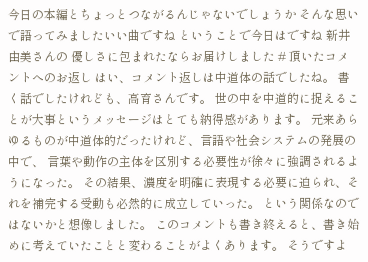今日の本編とちょっとつながるんじゃないでしょうか そんな思いで語ってみましたいい曲ですね ということで今日はですね 新井由美さんの 優しさに包まれたならお届けしました # 頂いたコメントへのお返し はい、コメント返しは中道体の話でしたね。 書く話でしたけれども、高育さんです。 世の中を中道的に捉えることが大事というメッセージはとても納得感があります。 元来あらゆるものが中道体的だったけれど、言語や社会システムの発展の中で、 言葉や動作の主体を区別する必要性が徐々に強調されるようになった。 その結果、濃度を明確に表現する必要に迫られ、それを補完する受動も必然的に成立していった。 という関係なのではないかと想像しました。 このコメントも書き終えると、書き始めに考えていたことと変わることがよくあります。 そうですよ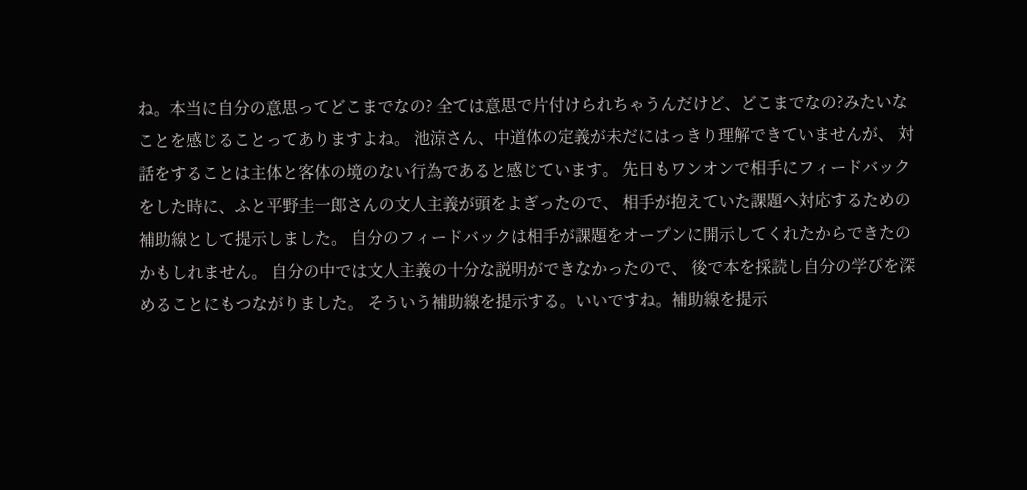ね。本当に自分の意思ってどこまでなの? 全ては意思で片付けられちゃうんだけど、どこまでなの?みたいなことを感じることってありますよね。 池涼さん、中道体の定義が未だにはっきり理解できていませんが、 対話をすることは主体と客体の境のない行為であると感じています。 先日もワンオンで相手にフィードバックをした時に、ふと平野圭一郎さんの文人主義が頭をよぎったので、 相手が抱えていた課題へ対応するための補助線として提示しました。 自分のフィードバックは相手が課題をオープンに開示してくれたからできたのかもしれません。 自分の中では文人主義の十分な説明ができなかったので、 後で本を採読し自分の学びを深めることにもつながりました。 そういう補助線を提示する。いいですね。補助線を提示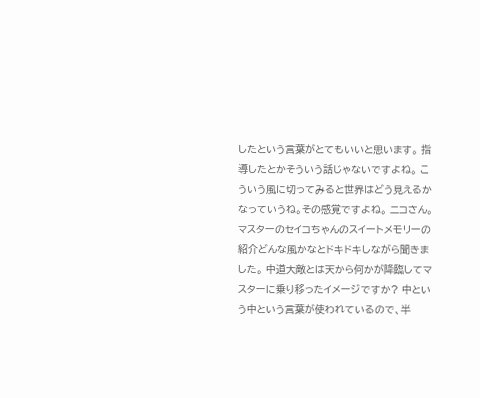したという言葉がとてもいいと思います。 指導したとかそういう話じゃないですよね。 こういう風に切ってみると世界はどう見えるかなっていうね。その感覚ですよね。 ニコさん。マスターのセイコちゃんのスイートメモリーの紹介どんな風かなとドキドキしながら聞きました。 中道大敵とは天から何かが降臨してマスターに乗り移ったイメージですか? 中という中という言葉が使われているので、半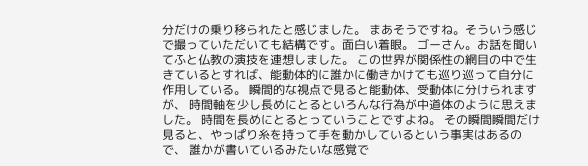分だけの乗り移られたと感じました。 まあそうですね。そういう感じで撮っていただいても結構です。面白い着眼。 ゴーさん。お話を聞いてふと仏教の演技を連想しました。 この世界が関係性の網目の中で生きているとすれば、能動体的に誰かに働きかけても巡り巡って自分に作用している。 瞬間的な視点で見ると能動体、受動体に分けられますが、 時間軸を少し長めにとるといろんな行為が中道体のように思えました。 時間を長めにとるとっていうことですよね。 その瞬間瞬間だけ見ると、やっぱり糸を持って手を動かしているという事実はあるので、 誰かが書いているみたいな感覚で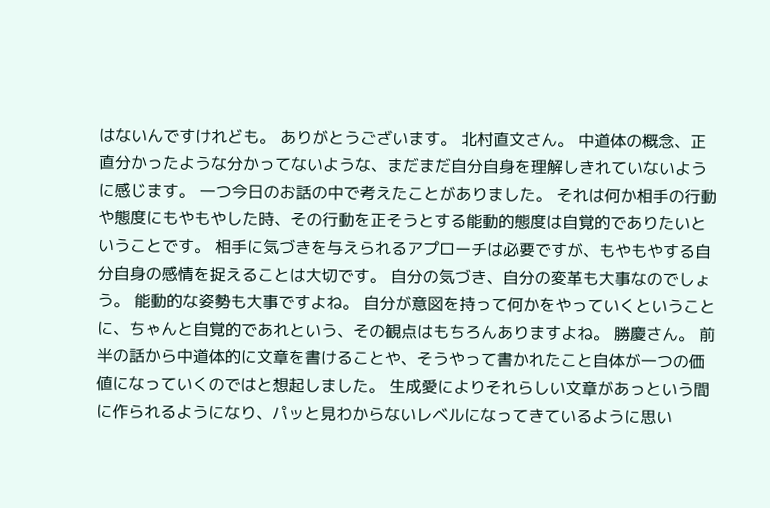はないんですけれども。 ありがとうございます。 北村直文さん。 中道体の概念、正直分かったような分かってないような、まだまだ自分自身を理解しきれていないように感じます。 一つ今日のお話の中で考えたことがありました。 それは何か相手の行動や態度にもやもやした時、その行動を正そうとする能動的態度は自覚的でありたいということです。 相手に気づきを与えられるアプローチは必要ですが、もやもやする自分自身の感情を捉えることは大切です。 自分の気づき、自分の変革も大事なのでしょう。 能動的な姿勢も大事ですよね。 自分が意図を持って何かをやっていくということに、ちゃんと自覚的であれという、その観点はもちろんありますよね。 勝慶さん。 前半の話から中道体的に文章を書けることや、そうやって書かれたこと自体が一つの価値になっていくのではと想起しました。 生成愛によりそれらしい文章があっという間に作られるようになり、パッと見わからないレベルになってきているように思い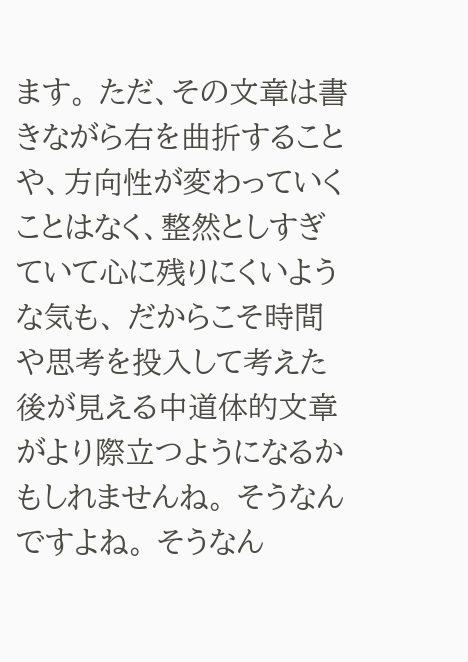ます。 ただ、その文章は書きながら右を曲折することや、方向性が変わっていくことはなく、整然としすぎていて心に残りにくいような気も、 だからこそ時間や思考を投入して考えた後が見える中道体的文章がより際立つようになるかもしれませんね。 そうなんですよね。 そうなん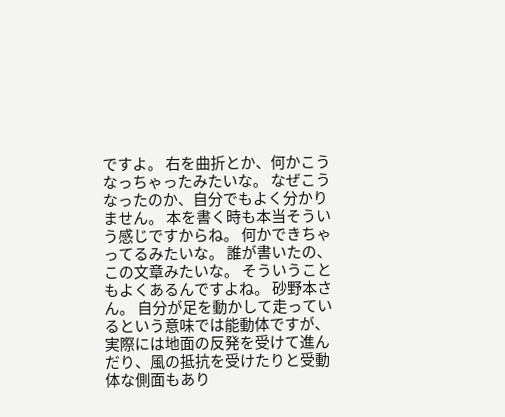ですよ。 右を曲折とか、何かこうなっちゃったみたいな。 なぜこうなったのか、自分でもよく分かりません。 本を書く時も本当そういう感じですからね。 何かできちゃってるみたいな。 誰が書いたの、この文章みたいな。 そういうこともよくあるんですよね。 砂野本さん。 自分が足を動かして走っているという意味では能動体ですが、実際には地面の反発を受けて進んだり、風の抵抗を受けたりと受動体な側面もあり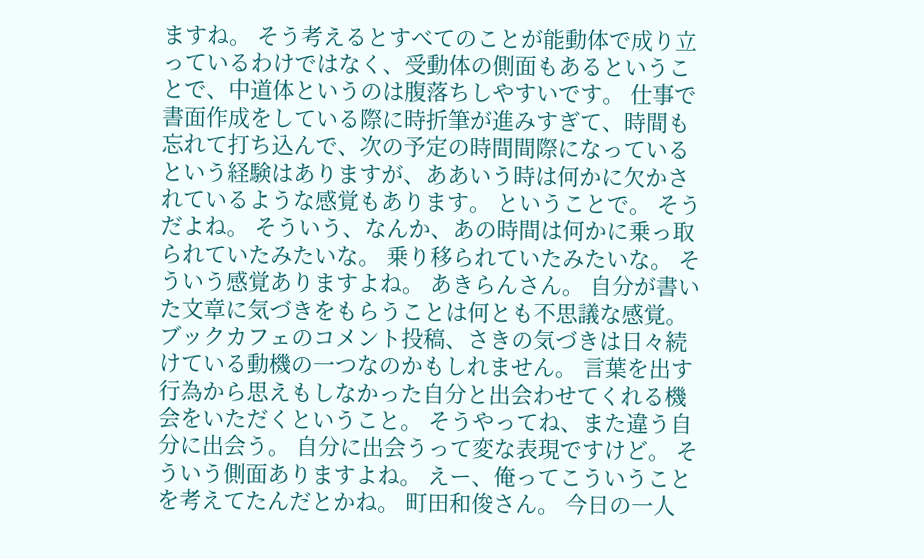ますね。 そう考えるとすべてのことが能動体で成り立っているわけではなく、受動体の側面もあるということで、中道体というのは腹落ちしやすいです。 仕事で書面作成をしている際に時折筆が進みすぎて、時間も忘れて打ち込んで、次の予定の時間間際になっているという経験はありますが、ああいう時は何かに欠かされているような感覚もあります。 ということで。 そうだよね。 そういう、なんか、あの時間は何かに乗っ取られていたみたいな。 乗り移られていたみたいな。 そういう感覚ありますよね。 あきらんさん。 自分が書いた文章に気づきをもらうことは何とも不思議な感覚。 ブックカフェのコメント投稿、さきの気づきは日々続けている動機の一つなのかもしれません。 言葉を出す行為から思えもしなかった自分と出会わせてくれる機会をいただくということ。 そうやってね、また違う自分に出会う。 自分に出会うって変な表現ですけど。 そういう側面ありますよね。 えー、俺ってこういうことを考えてたんだとかね。 町田和俊さん。 今日の一人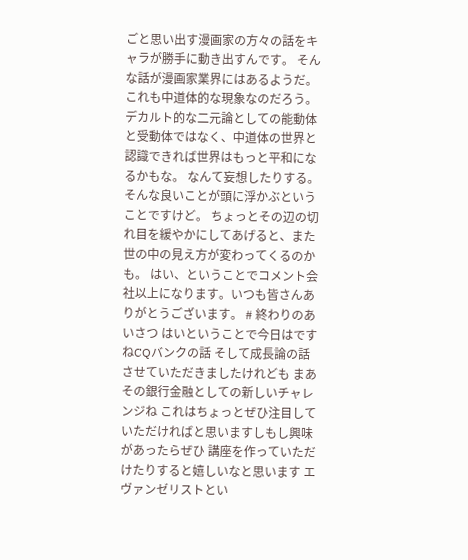ごと思い出す漫画家の方々の話をキャラが勝手に動き出すんです。 そんな話が漫画家業界にはあるようだ。 これも中道体的な現象なのだろう。 デカルト的な二元論としての能動体と受動体ではなく、中道体の世界と認識できれば世界はもっと平和になるかもな。 なんて妄想したりする。そんな良いことが頭に浮かぶということですけど。 ちょっとその辺の切れ目を緩やかにしてあげると、また世の中の見え方が変わってくるのかも。 はい、ということでコメント会社以上になります。いつも皆さんありがとうございます。 # 終わりのあいさつ はいということで今日はですねCQバンクの話 そして成長論の話させていただきましたけれども まあその銀行金融としての新しいチャレンジね これはちょっとぜひ注目していただければと思いますしもし興味があったらぜひ 講座を作っていただけたりすると嬉しいなと思います エヴァンゼリストとい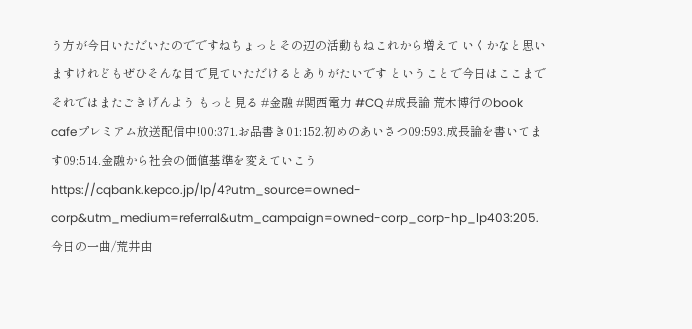う方が今日いただいたのでですねちょっとその辺の活動もねこれから増えて いくかなと思いますけれどもぜひそんな目で見ていただけるとありがたいです ということで今日はここまでそれではまたごきげんよう もっと見る #金融 #関西電力 #CQ #成長論 荒木博行のbook cafeプレミアム放送配信中!00:371.お品書き01:152.初めのあいさつ09:593.成長論を書いてます09:514.金融から社会の価値基準を変えていこうhttps://cqbank.kepco.jp/lp/4?utm_source=owned-corp&utm_medium=referral&utm_campaign=owned-corp_corp-hp_lp403:205.今日の一曲/荒井由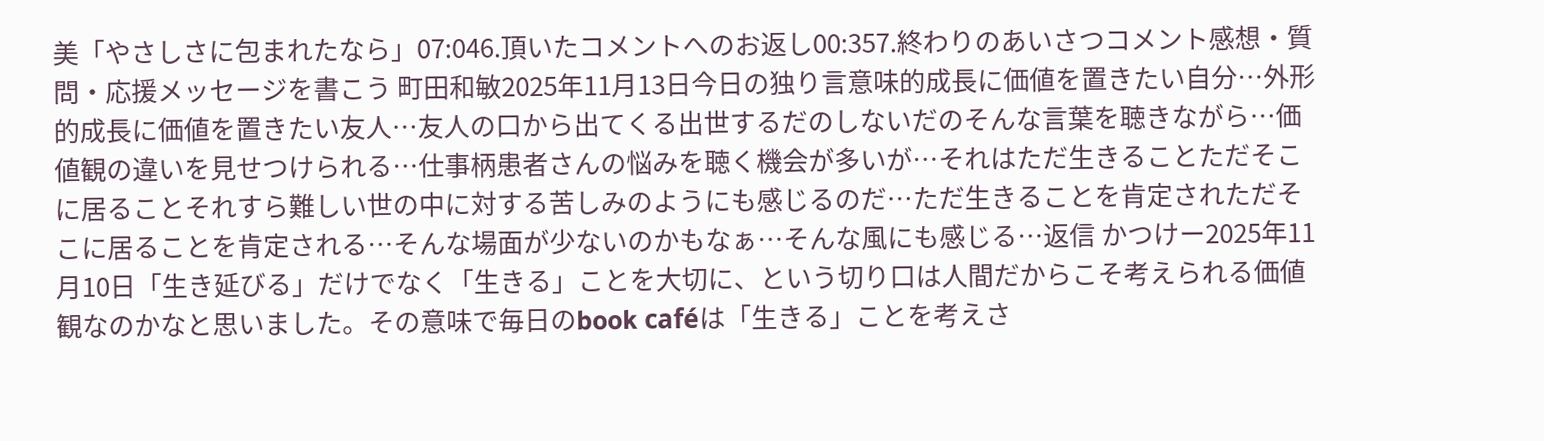美「やさしさに包まれたなら」07:046.頂いたコメントへのお返し00:357.終わりのあいさつコメント感想・質問・応援メッセージを書こう 町田和敏2025年11月13日今日の独り言意味的成長に価値を置きたい自分…外形的成長に価値を置きたい友人…友人の口から出てくる出世するだのしないだのそんな言葉を聴きながら…価値観の違いを見せつけられる…仕事柄患者さんの悩みを聴く機会が多いが…それはただ生きることただそこに居ることそれすら難しい世の中に対する苦しみのようにも感じるのだ…ただ生きることを肯定されただそこに居ることを肯定される…そんな場面が少ないのかもなぁ…そんな風にも感じる…返信 かつけー2025年11月10日「生き延びる」だけでなく「生きる」ことを大切に、という切り口は人間だからこそ考えられる価値観なのかなと思いました。その意味で毎日のbook caféは「生きる」ことを考えさ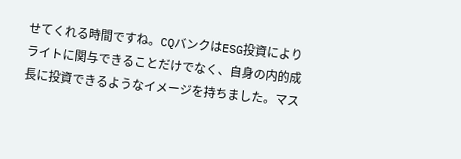せてくれる時間ですね。CQバンクはESG投資によりライトに関与できることだけでなく、自身の内的成長に投資できるようなイメージを持ちました。マス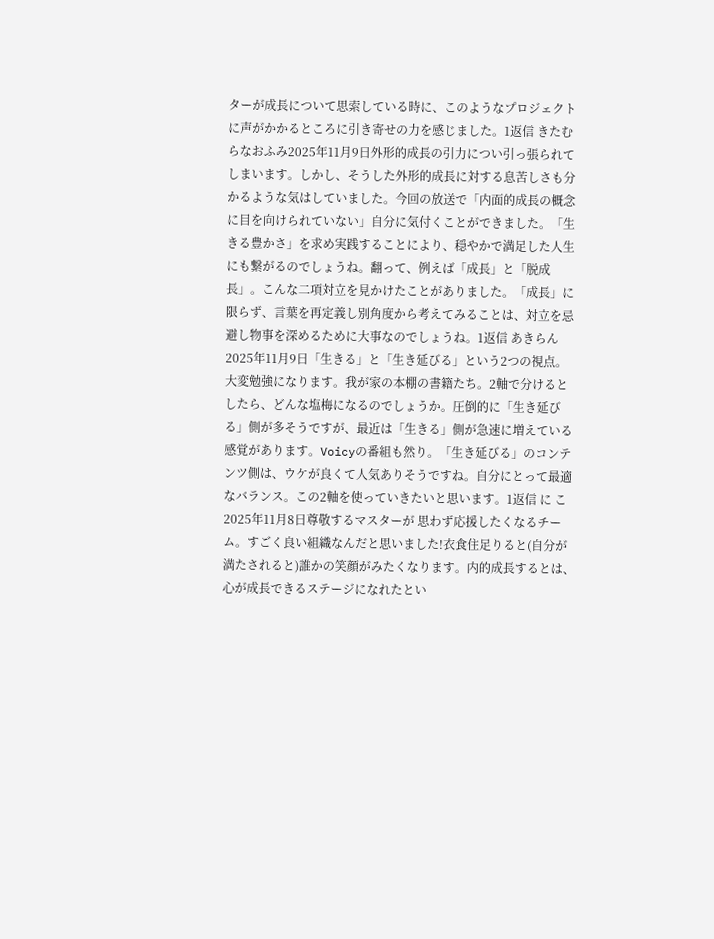ターが成長について思索している時に、このようなプロジェクトに声がかかるところに引き寄せの力を感じました。1返信 きたむらなおふみ2025年11月9日外形的成長の引力につい引っ張られてしまいます。しかし、そうした外形的成長に対する息苦しさも分かるような気はしていました。今回の放送で「内面的成長の概念に目を向けられていない」自分に気付くことができました。「生きる豊かさ」を求め実践することにより、穏やかで満足した人生にも繋がるのでしょうね。翻って、例えば「成長」と「脱成長」。こんな二項対立を見かけたことがありました。「成長」に限らず、言葉を再定義し別角度から考えてみることは、対立を忌避し物事を深めるために大事なのでしょうね。1返信 あきらん2025年11月9日「生きる」と「生き延びる」という2つの視点。大変勉強になります。我が家の本棚の書籍たち。2軸で分けるとしたら、どんな塩梅になるのでしょうか。圧倒的に「生き延びる」側が多そうですが、最近は「生きる」側が急速に増えている感覚があります。Voicyの番組も然り。「生き延びる」のコンテンツ側は、ウケが良くて人気ありそうですね。自分にとって最適なバランス。この2軸を使っていきたいと思います。1返信 に こ2025年11月8日尊敬するマスターが 思わず応援したくなるチーム。すごく良い組織なんだと思いました!衣食住足りると(自分が満たされると)誰かの笑顔がみたくなります。内的成長するとは、心が成長できるステージになれたとい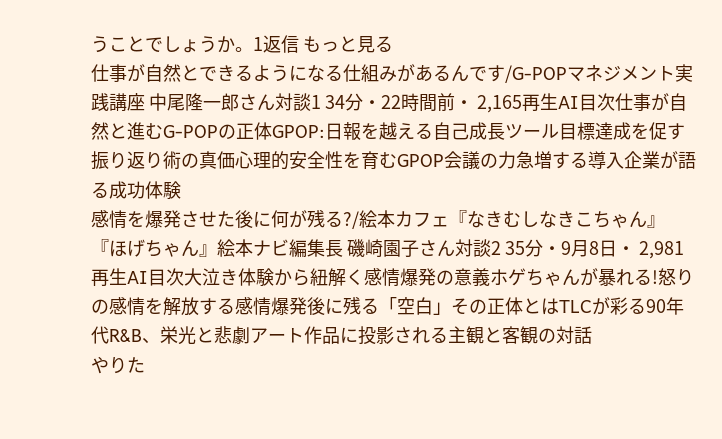うことでしょうか。1返信 もっと見る
仕事が自然とできるようになる仕組みがあるんです/G-POPマネジメント実践講座 中尾隆一郎さん対談1 34分・22時間前・ 2,165再生AI目次仕事が自然と進むG-POPの正体GPOP:日報を越える自己成長ツール目標達成を促す振り返り術の真価心理的安全性を育むGPOP会議の力急増する導入企業が語る成功体験
感情を爆発させた後に何が残る?/絵本カフェ『なきむしなきこちゃん』 『ほげちゃん』絵本ナビ編集長 磯崎園子さん対談2 35分・9月8日・ 2,981再生AI目次大泣き体験から紐解く感情爆発の意義ホゲちゃんが暴れる!怒りの感情を解放する感情爆発後に残る「空白」その正体とはTLCが彩る90年代R&B、栄光と悲劇アート作品に投影される主観と客観の対話
やりた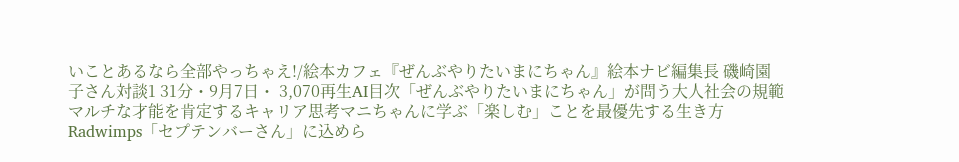いことあるなら全部やっちゃえ!/絵本カフェ『ぜんぶやりたいまにちゃん』絵本ナビ編集長 磯崎園子さん対談1 31分・9月7日・ 3,070再生AI目次「ぜんぶやりたいまにちゃん」が問う大人社会の規範マルチな才能を肯定するキャリア思考マニちゃんに学ぶ「楽しむ」ことを最優先する生き方Radwimps「セプテンバーさん」に込めら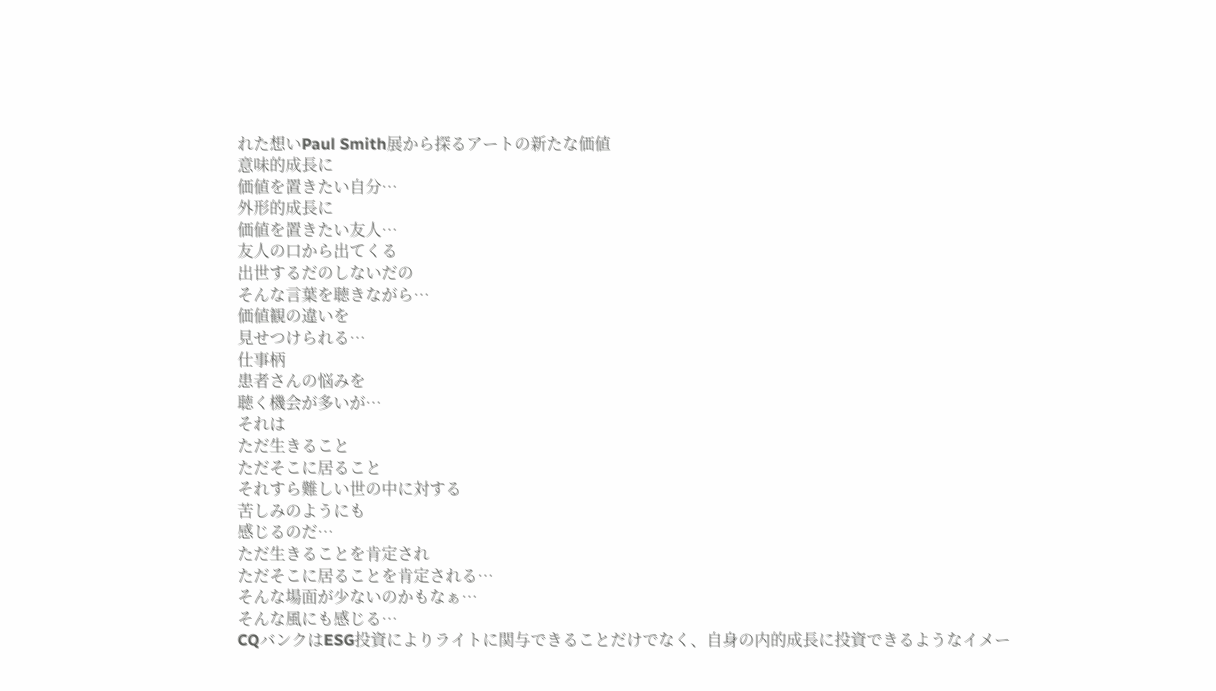れた想いPaul Smith展から探るアートの新たな価値
意味的成長に
価値を置きたい自分…
外形的成長に
価値を置きたい友人…
友人の口から出てくる
出世するだのしないだの
そんな言葉を聴きながら…
価値観の違いを
見せつけられる…
仕事柄
患者さんの悩みを
聴く機会が多いが…
それは
ただ生きること
ただそこに居ること
それすら難しい世の中に対する
苦しみのようにも
感じるのだ…
ただ生きることを肯定され
ただそこに居ることを肯定される…
そんな場面が少ないのかもなぁ…
そんな風にも感じる…
CQバンクはESG投資によりライトに関与できることだけでなく、自身の内的成長に投資できるようなイメー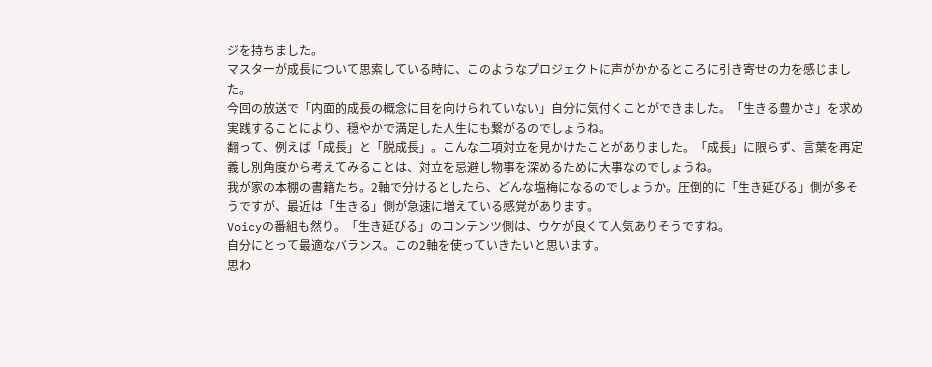ジを持ちました。
マスターが成長について思索している時に、このようなプロジェクトに声がかかるところに引き寄せの力を感じました。
今回の放送で「内面的成長の概念に目を向けられていない」自分に気付くことができました。「生きる豊かさ」を求め実践することにより、穏やかで満足した人生にも繋がるのでしょうね。
翻って、例えば「成長」と「脱成長」。こんな二項対立を見かけたことがありました。「成長」に限らず、言葉を再定義し別角度から考えてみることは、対立を忌避し物事を深めるために大事なのでしょうね。
我が家の本棚の書籍たち。2軸で分けるとしたら、どんな塩梅になるのでしょうか。圧倒的に「生き延びる」側が多そうですが、最近は「生きる」側が急速に増えている感覚があります。
Voicyの番組も然り。「生き延びる」のコンテンツ側は、ウケが良くて人気ありそうですね。
自分にとって最適なバランス。この2軸を使っていきたいと思います。
思わ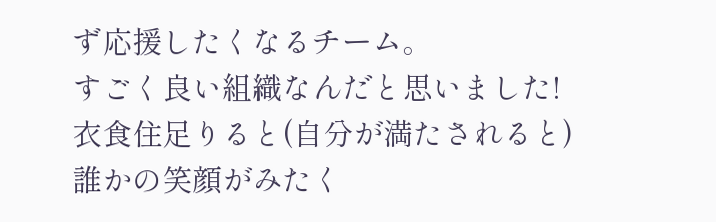ず応援したくなるチーム。
すごく良い組織なんだと思いました!
衣食住足りると(自分が満たされると)
誰かの笑顔がみたく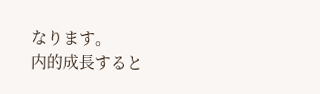なります。
内的成長すると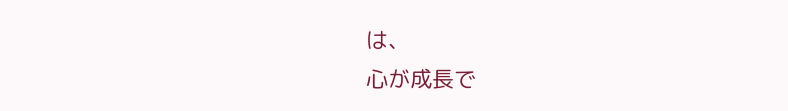は、
心が成長で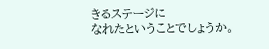きるステージに
なれたということでしょうか。